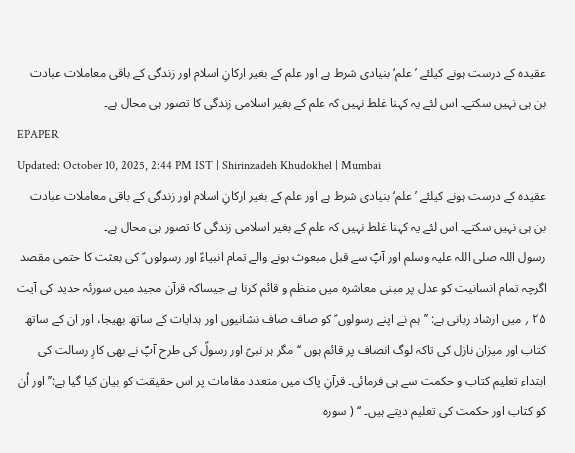عقیدہ کے درست ہونے کیلئے ’علم‘ بنیادی شرط ہے اور علم کے بغیر ارکانِ اسلام اور زندگی کے باقی معاملات عبادت بن ہی نہیں سکتے۔ اس لئے یہ کہنا غلط نہیں کہ علم کے بغیر اسلامی زندگی کا تصور ہی محال ہے۔
EPAPER
Updated: October 10, 2025, 2:44 PM IST | Shirinzadeh Khudokhel | Mumbai
عقیدہ کے درست ہونے کیلئے ’علم‘ بنیادی شرط ہے اور علم کے بغیر ارکانِ اسلام اور زندگی کے باقی معاملات عبادت بن ہی نہیں سکتے۔ اس لئے یہ کہنا غلط نہیں کہ علم کے بغیر اسلامی زندگی کا تصور ہی محال ہے۔
رسول اللہ صلی اللہ علیہ وسلم اور آپؐ سے قبل مبعوث ہونے والے تمام انبیاءؑ اور رسولوں ؑ کی بعثت کا حتمی مقصد اگرچہ تمام انسانیت کو عدل پر مبنی معاشرہ میں منظم و قائم کرنا ہے جیساکہ قرآن مجید میں سورئہ حدید کی آیت ۲۵ ؍ میں ارشاد ربانی ہے: ’’ہم نے اپنے رسولوں ؑ کو صاف صاف نشانیوں اور ہدایات کے ساتھ بھیجا، اور ان کے ساتھ کتاب اور میزان نازل کی تاکہ لوگ انصاف پر قائم ہوں ‘‘ مگر ہر نبیؑ اور رسولؑ کی طرح آپؐ نے بھی کارِ رسالت کی ابتداء تعلیم کتاب و حکمت سے ہی فرمائی۔ قرآنِ پاک میں متعدد مقامات پر اس حقیقت کو بیان کیا گیا ہے:’’اور اُن کو کتاب اور حکمت کی تعلیم دیتے ہیں۔ ‘‘ ( سورہ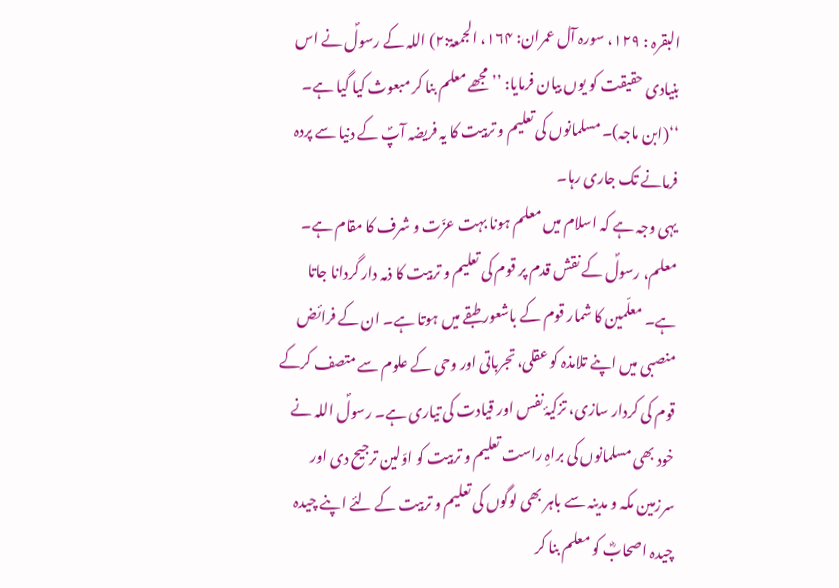البقرہ : ۱۲۹، سورہ آل عمران: ۱۶۴، الجمعۃ:۲) اللہ کے رسولؐ نے اس بنیادی حقیقت کو یوں بیان فرمایا: ’’مجھے معلم بنا کر مبعوث کیا گیا ہے۔ ‘‘(ابن ماجہ)۔ مسلمانوں کی تعلیم و تربیت کا یہ فریضہ آپؐ کے دنیا سے پردہ فرمانے تک جاری رہا۔
یہی وجہ ہے کہ اسلام میں معلم ہونا بہت عزّت و شرف کا مقام ہے۔ معلم، رسولؐ کے نقش قدم پر قوم کی تعلیم و تربیت کا ذمہ دار گردانا جاتا ہے۔ معلّمین کا شمار قوم کے باشعور طبقے میں ہوتا ہے۔ ان کے فرائض منصبی میں اپنے تلامذہ کو عقلی، تجرباتی اور وحی کے علوم سے متصف کرکے قوم کی کردار سازی، تزکیۂ نفس اور قیادت کی تیاری ہے۔ رسولؐ اللہ نے خود بھی مسلمانوں کی براہِ راست تعلیم و تربیت کو اوّلین ترجیح دی اور سرزمین مکہ و مدینہ سے باہر بھی لوگوں کی تعلیم و تربیت کے لئے اپنے چیدہ چیدہ اصحابؓ کو معلم بنا کر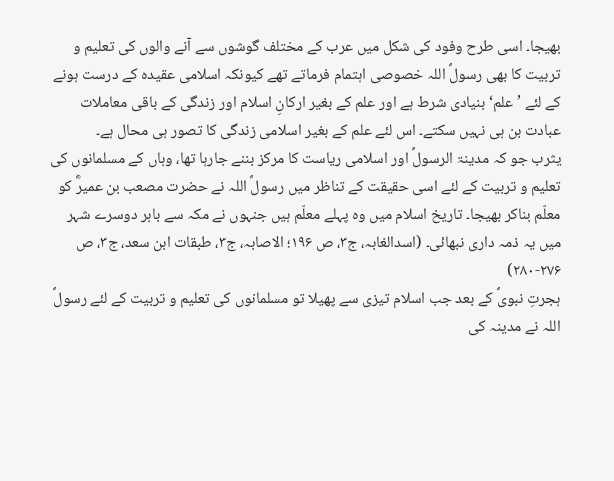بھیجا۔ اسی طرح وفود کی شکل میں عرب کے مختلف گوشوں سے آنے والوں کی تعلیم و تربیت کا بھی رسولؐ اللہ خصوصی اہتمام فرماتے تھے کیونکہ اسلامی عقیدہ کے درست ہونے کے لئے ’علم‘ بنیادی شرط ہے اور علم کے بغیر ارکانِ اسلام اور زندگی کے باقی معاملات عبادت بن ہی نہیں سکتے۔ اس لئے علم کے بغیر اسلامی زندگی کا تصور ہی محال ہے۔
یثرب جو کہ مدینۃ الرسولؐ اور اسلامی ریاست کا مرکز بننے جارہا تھا، وہاں کے مسلمانوں کی تعلیم و تربیت کے لئے اسی حقیقت کے تناظر میں رسولؐ اللہ نے حضرت مصعب بن عمیرؓ کو معلّم بناکر بھیجا۔ تاریخ اسلام میں وہ پہلے معلّم ہیں جنہوں نے مکہ سے باہر دوسرے شہر میں یہ ذمہ داری نبھائی۔ (اسدالغابہ، ج۳، ص ۱۹۶؛ الاصابہ، ج۳، طبقات ابن سعد، ج۳، ص ۲۷۶-۲۸۰)
ہجرتِ نبویؐ کے بعد جب اسلام تیزی سے پھیلا تو مسلمانوں کی تعلیم و تربیت کے لئے رسولؐ اللہ نے مدینہ کی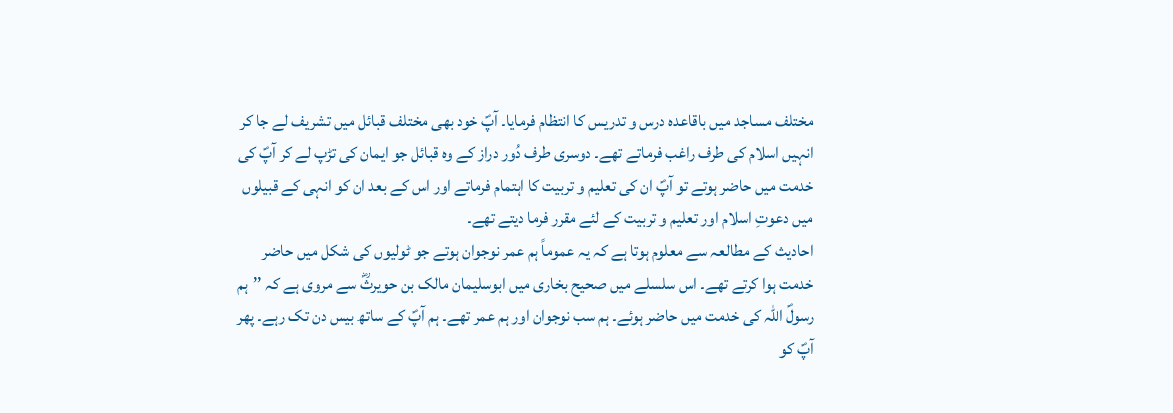مختلف مساجد میں باقاعدہ درس و تدریس کا انتظام فرمایا۔ آپؐ خود بھی مختلف قبائل میں تشریف لے جا کر انہیں اسلام کی طرف راغب فرماتے تھے۔ دوسری طرف دُور دراز کے وہ قبائل جو ایمان کی تڑپ لے کر آپؐ کی خدمت میں حاضر ہوتے تو آپؐ ان کی تعلیم و تربیت کا اہتمام فرماتے اور اس کے بعد ان کو انہی کے قبیلوں میں دعوتِ اسلام اور تعلیم و تربیت کے لئے مقرر فرما دیتے تھے۔
احادیث کے مطالعہ سے معلوم ہوتا ہے کہ یہ عموماً ہم عمر نوجوان ہوتے جو ٹولیوں کی شکل میں حاضر خدمت ہوا کرتے تھے۔ اس سلسلے میں صحیح بخاری میں ابوسلیمان مالک بن حویرثؓ سے مروی ہے کہ ’’ہم رسولؐ اللہ کی خدمت میں حاضر ہوئے۔ ہم سب نوجوان اور ہم عمر تھے۔ ہم آپؐ کے ساتھ بیس دن تک رہے۔ پھر آپؐ کو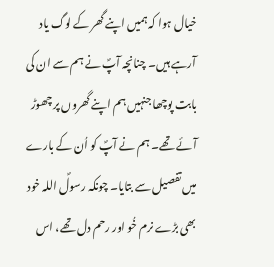خیال ہوا کہ ہمیں اپنے گھر کے لوگ یاد آرہے ہیں۔ چنانچہ آپؐ نے ہم سے ان کی بابت پوچھا جنہیں ہم اپنے گھروں پر چھوڑ آئے تھے۔ ہم نے آپؐ کو اُن کے بارے میں تفصیل سے بتایا۔ چونکہ رسولؐ اللہ خود بھی بڑے نرم خُو اور رحم دل تھے، اس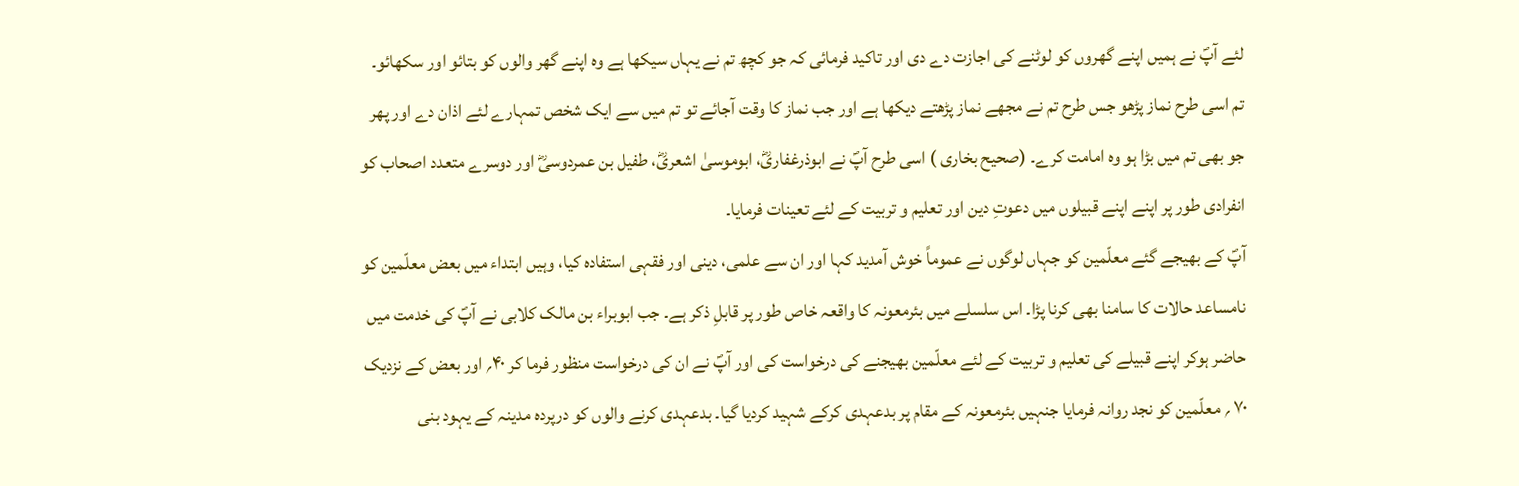لئے آپؐ نے ہمیں اپنے گھروں کو لوٹنے کی اجازت دے دی اور تاکید فرمائی کہ جو کچھ تم نے یہاں سیکھا ہے وہ اپنے گھر والوں کو بتائو اور سکھائو۔ تم اسی طرح نماز پڑھو جس طرح تم نے مجھے نماز پڑھتے دیکھا ہے اور جب نماز کا وقت آجائے تو تم میں سے ایک شخص تمہارے لئے اذان دے اور پھر جو بھی تم میں بڑا ہو وہ امامت کرے۔ (صحیح بخاری ) اسی طرح آپؐ نے ابوذرغفاریؓ، ابوموسیٰ اشعریؓ، طفیل بن عمردوسیؓ اور دوسرے متعدد اصحاب کو انفرادی طور پر اپنے اپنے قبیلوں میں دعوتِ دین اور تعلیم و تربیت کے لئے تعینات فرمایا۔
آپؐ کے بھیجے گئے معلّمین کو جہاں لوگوں نے عموماً خوش آمدید کہا اور ان سے علمی، دینی اور فقہی استفادہ کیا، وہیں ابتداء میں بعض معلّمین کو نامساعد حالات کا سامنا بھی کرنا پڑا۔ اس سلسلے میں بئرمعونہ کا واقعہ خاص طور پر قابلِ ذکر ہے۔ جب ابوبراء بن مالک کلابی نے آپؐ کی خدمت میں حاضر ہوکر اپنے قبیلے کی تعلیم و تربیت کے لئے معلّمین بھیجنے کی درخواست کی اور آپؐ نے ان کی درخواست منظور فرما کر ۴۰؍ اور بعض کے نزدیک ۷۰ ؍ معلّمین کو نجد روانہ فرمایا جنہیں بئرمعونہ کے مقام پر بدعہدی کرکے شہید کردیا گیا۔ بدعہدی کرنے والوں کو درپردہ مدینہ کے یہود بنی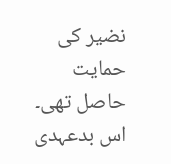نضیر کی حمایت حاصل تھی۔ اس بدعہدی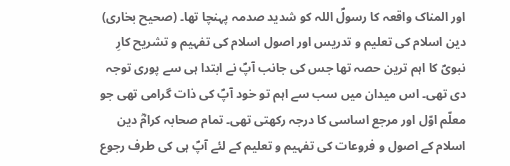اور المناک واقعہ کا رسولؐ اللہ کو شدید صدمہ پہنچا تھا۔ (صحیح بخاری)
دین اسلام کی تعلیم و تدریس اور اصول اسلام کی تفہیم و تشریح کارِ نبویؐ کا اہم ترین حصہ تھا جس کی جانب آپؐ نے ابتدا ہی سے پوری توجہ دی تھی۔ اس میدان میں سب سے اہم تو خود آپؐ کی ذات گرامی تھی جو معلّم اوّل اور مرجع اساسی کا درجہ رکھتی تھی۔ تمام صحابہ کرامؓ دین اسلام کے اصول و فروعات کی تفہیم و تعلیم کے لئے آپؐ ہی کی طرف رجوع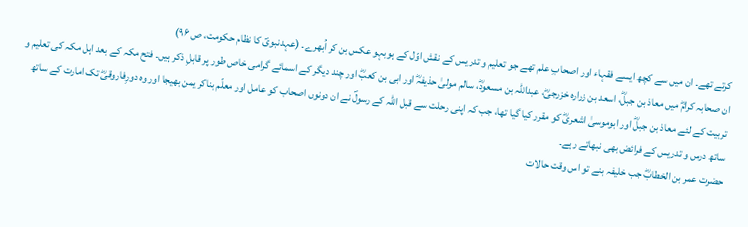کرتے تھے۔ ان میں سے کچھ ایسے فقہاء اور اصحابِ علم تھے جو تعلیم و تدریس کے نقش اوّل کے ہوبہو عکس بن کر اُبھرے۔ (عہدنبویؐ کا نظام حکومت، ص ۹۶)
ان صحابہ کرامؓ میں معاذ بن جبلؓ، اسعد بن زرارہ خزرجیؓ، عبداللہ بن مسعودؓ، سالم مولیٰ حذیفہؓ اور ابی بن کعبؓ اور چند دیگر کے اسمائے گرامی خاص طور پر قابلِ ذکر ہیں۔ فتح مکہ کے بعد اہل مکہ کی تعلیم و تربیت کے لئے معاذ بن جبلؓ اور ابوموسیٰ اشعریؓ کو مقرر کیا گیا تھا، جب کہ اپنی رحلت سے قبل اللہ کے رسولؐ نے ان دونوں اصحاب کو عامل اور معلّم بناکر یمن بھیجا اور وہ دورِفاروقیؓ تک امارت کے ساتھ ساتھ درس و تدریس کے فرائض بھی نبھاتے رہے۔
حضرت عمر بن الخطابؓ جب خلیفہ بنے تو اس وقت حالات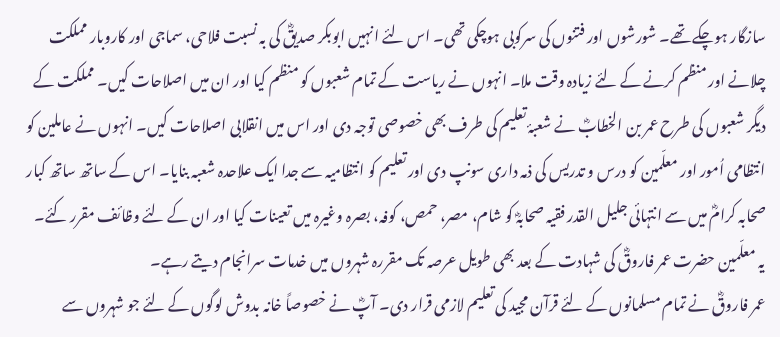سازگار ہوچکے تھے۔ شورشوں اور فتنوں کی سرکوبی ہوچکی تھی۔ اس لئے انہیں ابوبکر صدیقؓ کی بہ نسبت فلاحی، سماجی اور کاروبار مملکت چلانے اور منظم کرنے کے لئے زیادہ وقت ملا۔ انہوں نے ریاست کے تمام شعبوں کو منظم کیا اور ان میں اصلاحات کیں۔ مملکت کے دیگر شعبوں کی طرح عمر بن الخطابؓ نے شعبۂ تعلیم کی طرف بھی خصوصی توجہ دی اور اس میں انقلابی اصلاحات کیں۔ انہوں نے عاملین کو انتظامی اُمور اور معلّمین کو درس و تدریس کی ذمہ داری سونپ دی اور تعلیم کو انتظامیہ سے جدا ایک علاحدہ شعبہ بنایا۔ اس کے ساتھ ساتھ کبار صحابہ کرامؓ میں سے انتہائی جلیل القدر فقیہ صحابہؓ کو شام، مصر، حمص، کوفہ، بصرہ وغیرہ میں تعینات کیا اور ان کے لئے وظائف مقرر کئے۔ یہ معلّمین حضرت عمر فاروقؓ کی شہادت کے بعد بھی طویل عرصہ تک مقررہ شہروں میں خدمات سرانجام دیتے رہے۔
عمر فاروقؓ نے تمام مسلمانوں کے لئے قرآن مجید کی تعلیم لازمی قرار دی۔ آپؓ نے خصوصاً خانہ بدوش لوگوں کے لئے جو شہروں سے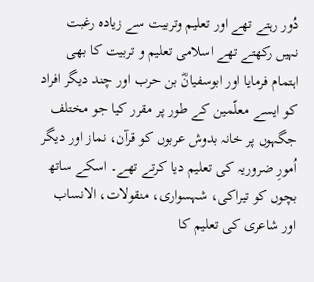دُور رہتے تھے اور تعلیم وتربیت سے زیادہ رغبت نہیں رکھتے تھے اسلامی تعلیم و تربیت کا بھی اہتمام فرمایا اور ابوسفیانؓ بن حرب اور چند دیگر افراد کو ایسے معلّمین کے طور پر مقرر کیا جو مختلف جگہوں پر خانہ بدوش عربوں کو قرآن، نماز اور دیگر اُمورِ ضروریہ کی تعلیم دیا کرتے تھے۔ اسکے ساتھ بچوں کو تیراکی، شہسواری، منقولات، الانساب اور شاعری کی تعلیم کا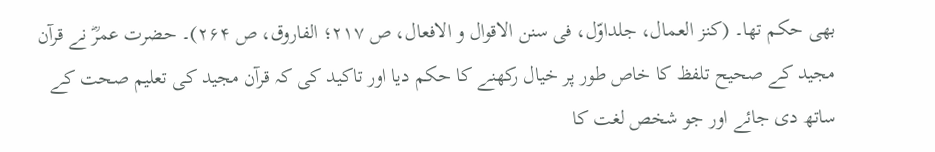بھی حکم تھا۔ (کنز العمال، جلداوّل، فی سنن الاقوال و الافعال، ص ۲۱۷؛ الفاروق، ص ۲۶۴)۔ حضرت عمرؓ نے قرآن مجید کے صحیح تلفظ کا خاص طور پر خیال رکھنے کا حکم دیا اور تاکید کی کہ قرآن مجید کی تعلیم صحت کے ساتھ دی جائے اور جو شخص لغت کا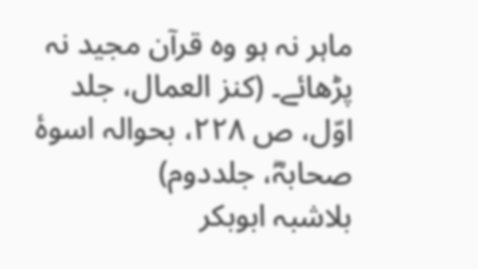ماہر نہ ہو وہ قرآن مجید نہ پڑھائے۔ (کنز العمال، جلد اوّل، ص ۲۲۸، بحوالہ اسوۂ صحابہؓ، جلددوم)
بلاشبہ ابوبکر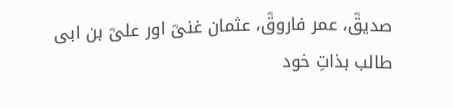صدیقؓ، عمر فاروقؓ، عثمان غنیؓ اور علیؓ بن ابی طالب بذاتِ خود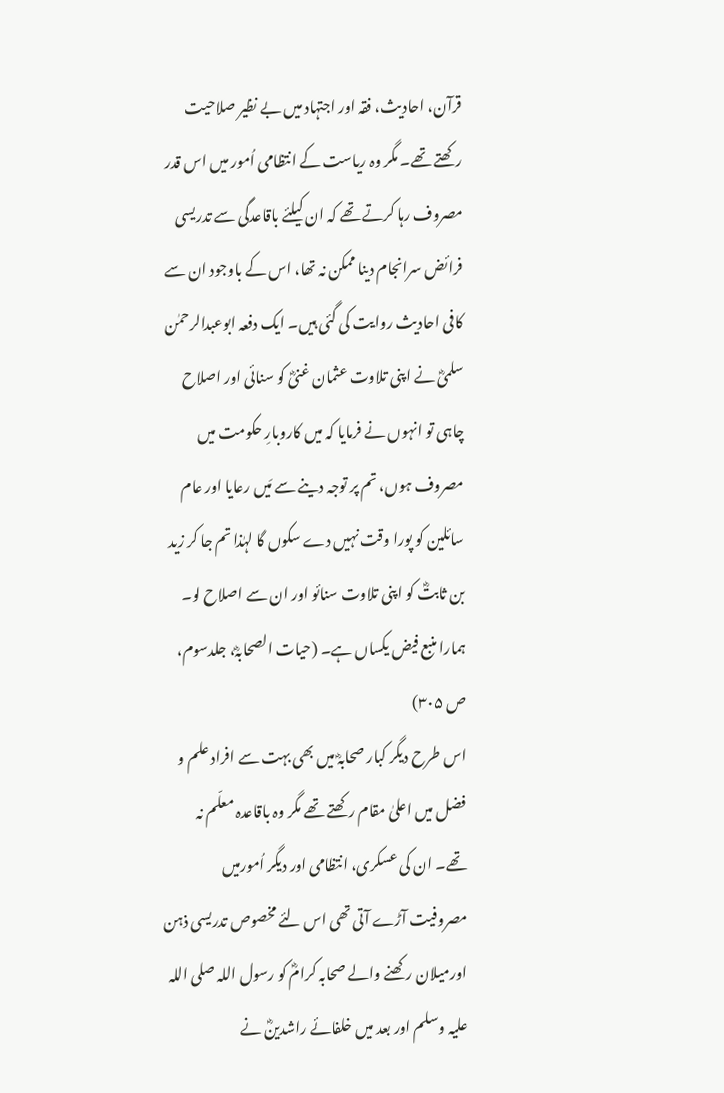قرآن، احادیث، فقہ اور اجتہاد میں بے نظیر صلاحیت رکھتے تھے۔ مگر وہ ریاست کے انتظامی اُمور میں اس قدر مصروف رہا کرتے تھے کہ ان کیلئے باقاعدگی سے تدریسی فرائض سرانجام دینا ممکن نہ تھا، اس کے باوجود ان سے کافی احادیث روایت کی گئی ہیں۔ ایک دفعہ ابوعبدالرحمٰن سلمیؓ نے اپنی تلاوت عثمان غنیؓ کو سنائی اور اصلاح چاہی تو انہوں نے فرمایا کہ میں کاروبارِ حکومت میں مصروف ہوں، تم پر توجہ دینے سے مَیں رعایا اور عام سائلین کو پورا وقت نہیں دے سکوں گا لہٰذا تم جا کر زید بن ثابتؓ کو اپنی تلاوت سنائو اور ان سے اصلاح لو۔ ہمارا منبع فیض یکساں ہے۔ (حیات الصحابہؓ، جلدسوم، ص ۳۰۵)
اس طرح دیگر کبار صحابہؓ میں بھی بہت سے افراد علم و فضل میں اعلیٰ مقام رکھتے تھے مگر وہ باقاعدہ معلّم نہ تھے۔ ان کی عسکری، انتظامی اور دیگر اُمورمیں مصروفیت آڑے آتی تھی اس لئے مخصوص تدریسی ذہن اورمیلان رکھنے والے صحابہ کرامؓ کو رسول اللہ صلی اللہ علیہ وسلم اور بعد میں خلفائے راشدینؓ نے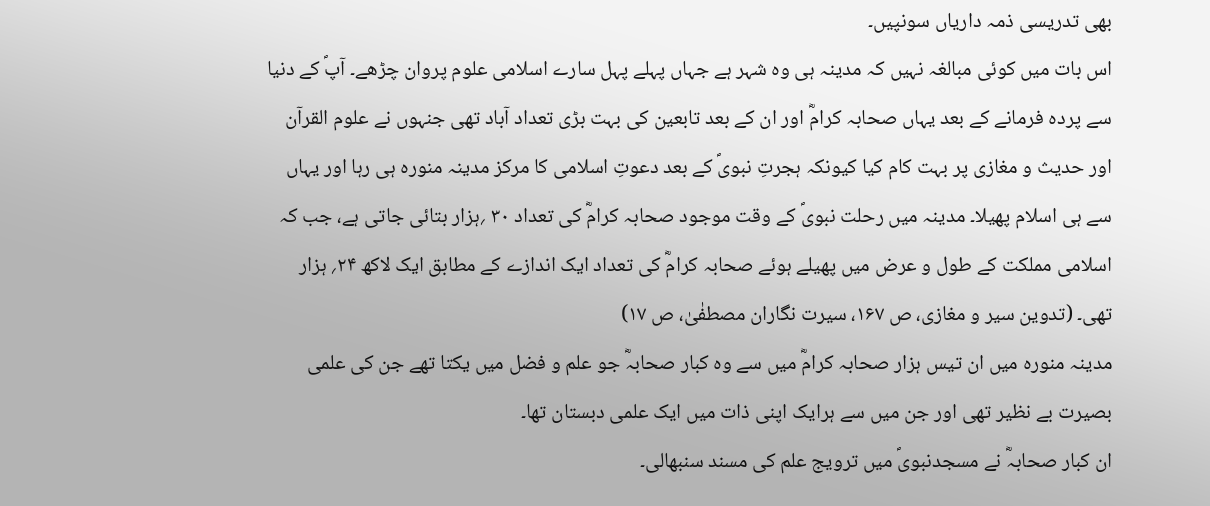بھی تدریسی ذمہ داریاں سونپیں۔
اس بات میں کوئی مبالغہ نہیں کہ مدینہ ہی وہ شہر ہے جہاں پہلے پہل سارے اسلامی علوم پروان چڑھے۔ آپؐ کے دنیا سے پردہ فرمانے کے بعد یہاں صحابہ کرامؓ اور ان کے بعد تابعین کی بہت بڑی تعداد آباد تھی جنہوں نے علوم القرآن اور حدیث و مغازی پر بہت کام کیا کیونکہ ہجرتِ نبویؐ کے بعد دعوتِ اسلامی کا مرکز مدینہ منورہ ہی رہا اور یہاں سے ہی اسلام پھیلا۔ مدینہ میں رحلت نبویؐ کے وقت موجود صحابہ کرامؓ کی تعداد ۳۰ ؍ہزار بتائی جاتی ہے، جب کہ اسلامی مملکت کے طول و عرض میں پھیلے ہوئے صحابہ کرامؓ کی تعداد ایک اندازے کے مطابق ایک لاکھ ۲۴؍ ہزار تھی۔ (تدوین سیر و مغازی، ص ۱۶۷، سیرت نگاران مصطفٰیٰ، ص ۱۷)
مدینہ منورہ میں ان تیس ہزار صحابہ کرامؓ میں سے وہ کبار صحابہؓ جو علم و فضل میں یکتا تھے جن کی علمی بصیرت بے نظیر تھی اور جن میں سے ہرایک اپنی ذات میں ایک علمی دبستان تھا۔
ان کبار صحابہؓ نے مسجدنبویؐ میں ترویج علم کی مسند سنبھالی۔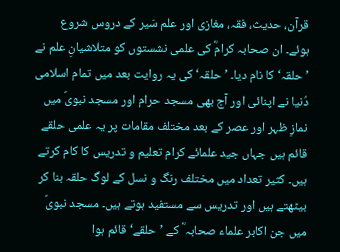قرآن، حدیث، فقہ، مغازی اور علم سَیر کے دروس شروع ہوئے۔ ان صحابہ کرامؓ کی علمی نشستوں کو متلاشیانِ علم نے ’حلقہ‘ کا نام دیا۔ ’حلقہ‘ کی یہ روایت بعد میں تمام اسلامی دُنیا نے اپنائی اور آج بھی مسجد حرام اور مسجد نبویؐ میں نمازِ ظہر اور عصر کے بعد مختلف مقامات پر یہ علمی حلقے قائم ہیں جہاں جید علمائے کرام تعلیم و تدریس کا کام کرتے ہیں۔ کثیر تعداد میں مختلف رنگ و نسل کے لوگ حلقہ بنا کر بیٹھتے ہیں اور تدریس سے مستفید ہوتے ہیں۔ مسجد نبویؐ میں جن اکابر علماء صحابہ ؓ کے ’حلقے‘ قائم ہوا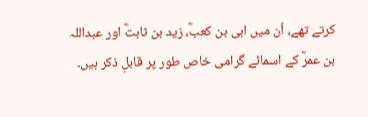کرتے تھے، اُن میں ابی بن کعبؓ، زید بن ثابتؓ اور عبداللہ بن عمرؓ کے اسمائے گرامی خاص طور پر قابلِ ذکر ہیں۔